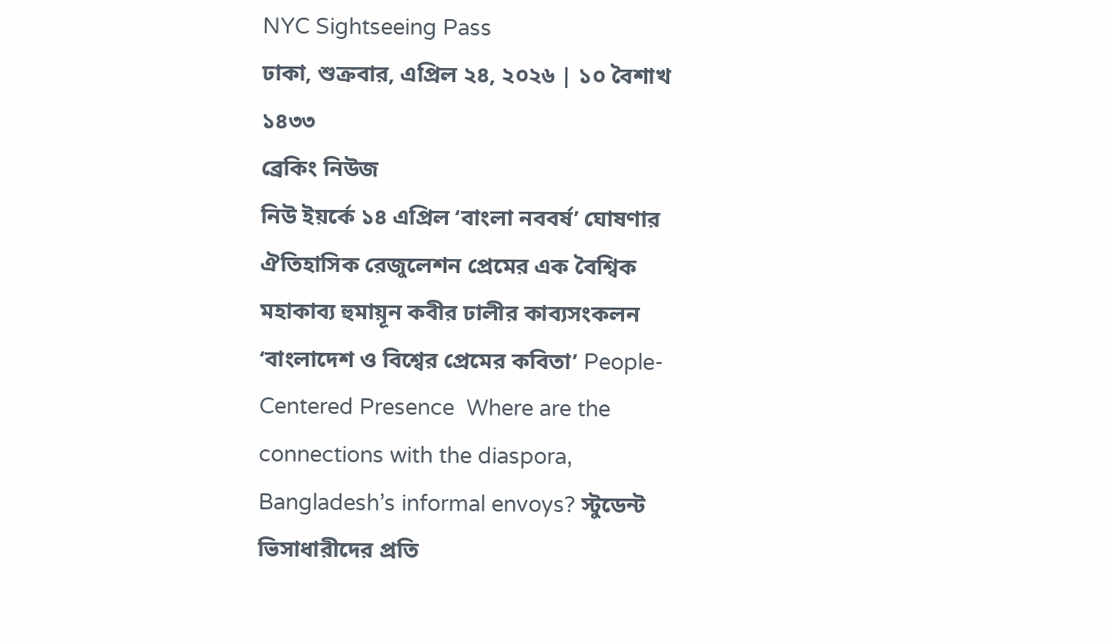NYC Sightseeing Pass
ঢাকা, শুক্রবার, এপ্রিল ২৪, ২০২৬ | ১০ বৈশাখ ১৪৩৩
ব্রেকিং নিউজ
নিউ ইয়র্কে ১৪ এপ্রিল ‘বাংলা নববর্ষ’ ঘোষণার ঐতিহাসিক রেজুলেশন প্রেমের এক বৈশ্বিক মহাকাব্য হুমায়ূন কবীর ঢালীর কাব্যসংকলন ‘বাংলাদেশ ও বিশ্বের প্রেমের কবিতা’ People-Centered Presence  Where are the connections with the diaspora, Bangladesh’s informal envoys? স্টুডেন্ট ভিসাধারীদের প্রতি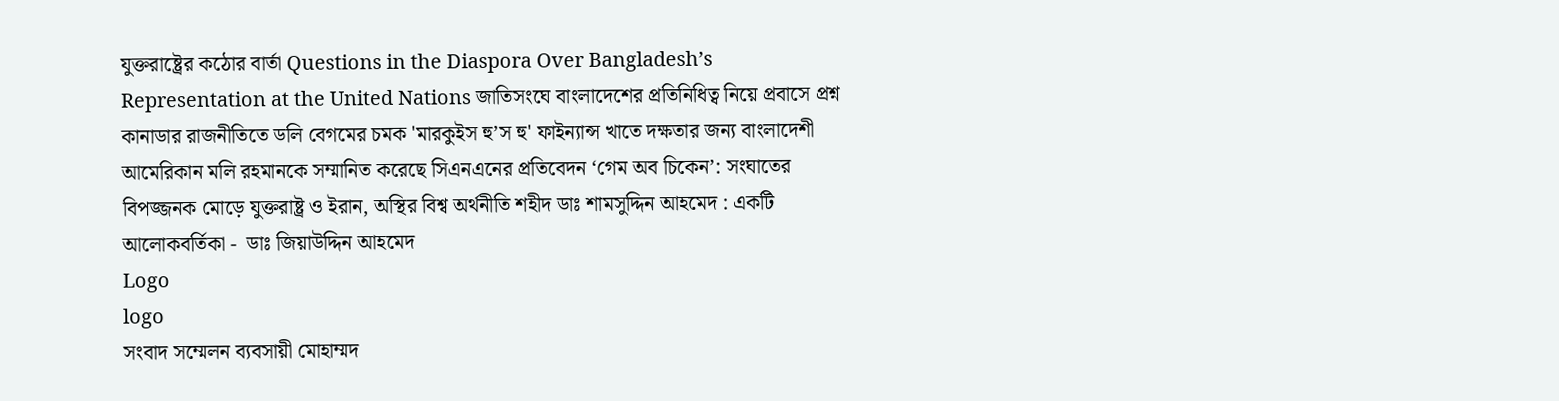যুক্তরাষ্ট্রের কঠোর বার্তা Questions in the Diaspora Over Bangladesh’s Representation at the United Nations জাতিসংঘে বাংলাদেশের প্রতিনিধিত্ব নিয়ে প্রবাসে প্রশ্ন কানাডার রাজনীতিতে ডলি বেগমের চমক 'মারকুইস হু’স হু' ফাইন্যান্স খাতে দক্ষতার জন্য বাংলাদেশী আমেরিকান মলি রহমানকে সম্মানিত করেছে সিএনএনের প্রতিবেদন ‘গেম অব চিকেন’: সংঘাতের বিপজ্জনক মোড়ে যুক্তরাষ্ট্র ও ইরান, অস্থির বিশ্ব অর্থনীতি শহীদ ডাঃ শামসুদ্দিন আহমেদ : একটি আলোকবর্তিকা -  ডাঃ জিয়াউদ্দিন আহমেদ
Logo
logo
সংবাদ সম্মেলন ব্যবসায়ী মোহাম্মদ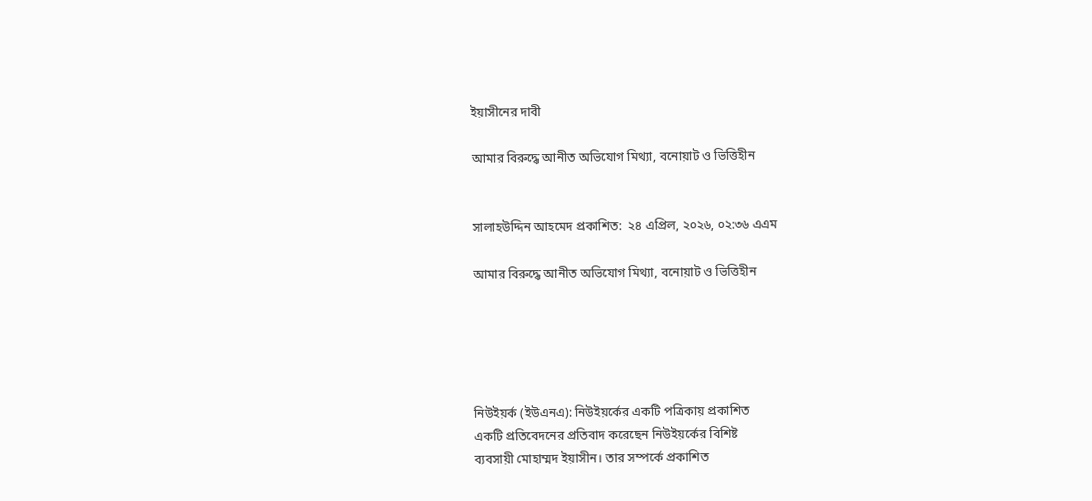ইয়াসীনের দাবী

আমার বিরুদ্ধে আনীত অভিযোগ মিথ্যা, বনোয়াট ও ভিত্তিহীন


সালাহউদ্দিন আহমেদ প্রকাশিত:  ২৪ এপ্রিল, ২০২৬, ০২:৩৬ এএম

আমার বিরুদ্ধে আনীত অভিযোগ মিথ্যা, বনোয়াট ও ভিত্তিহীন





নিউইয়র্ক (ইউএনএ): নিউইয়র্কের একটি পত্রিকায় প্রকাশিত
একটি প্রতিবেদনের প্রতিবাদ করেছেন নিউইয়র্কের বিশিষ্ট
ব্যবসায়ী মোহাম্মদ ইয়াসীন। তার সম্পর্কে প্রকাশিত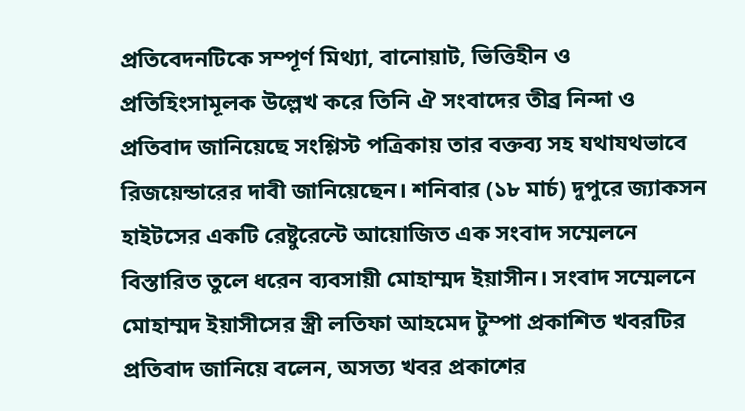প্রতিবেদনটিকে সম্পূর্ণ মিথ্যা, বানোয়াট, ভিত্তিহীন ও
প্রতিহিংসামূলক উল্লেখ করে তিনি ঐ সংবাদের তীব্র নিন্দা ও
প্রতিবাদ জানিয়েছে সংশ্লিস্ট পত্রিকায় তার বক্তব্য সহ যথাযথভাবে
রিজয়েন্ডারের দাবী জানিয়েছেন। শনিবার (১৮ মার্চ) দুপুরে জ্যাকসন
হাইটসের একটি রেষ্টুরেন্টে আয়োজিত এক সংবাদ সম্মেলনে
বিস্তারিত তুলে ধরেন ব্যবসায়ী মোহাম্মদ ইয়াসীন। সংবাদ সম্মেলনে
মোহাম্মদ ইয়াসীসের স্ত্রী লতিফা আহমেদ টুম্পা প্রকাশিত খবরটির
প্রতিবাদ জানিয়ে বলেন, অসত্য খবর প্রকাশের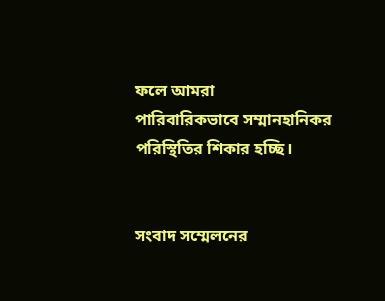ফলে আমরা
পারিবারিকভাবে সম্মানহানিকর পরিস্থিতির শিকার হচ্ছি।


সংবাদ সম্মেলনের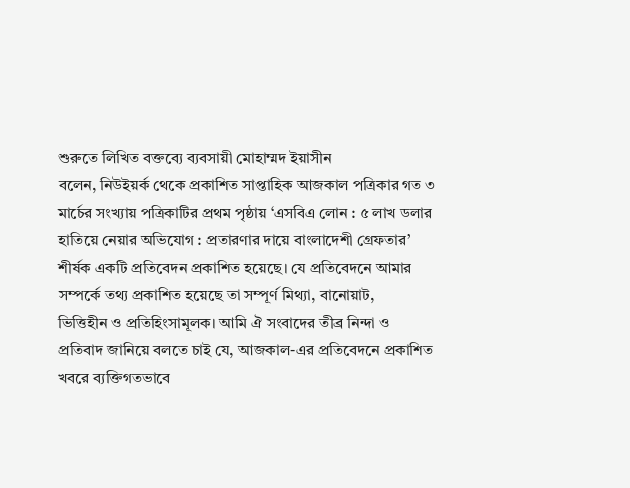শুরুতে লিখিত বক্তব্যে ব্যবসায়ী মোহাম্মদ ইয়াসীন
বলেন, নিউইয়র্ক থেকে প্রকাশিত সাপ্তাহিক আজকাল পত্রিকার গত ৩
মার্চের সংখ্যায় পত্রিকাটির প্রথম পৃষ্ঠায় ‘এসবিএ লোন : ৫ লাখ ডলার
হাতিয়ে নেয়ার অভিযোগ : প্রতারণার দায়ে বাংলাদেশী গ্রেফতার’
শীর্ষক একটি প্রতিবেদন প্রকাশিত হয়েছে। যে প্রতিবেদনে আমার
সম্পর্কে তথ্য প্রকাশিত হয়েছে তা সম্পূর্ণ মিথ্যা, বানোয়াট,
ভিত্তিহীন ও প্রতিহিংসামূলক। আমি ঐ সংবাদের তীব্র নিন্দা ও
প্রতিবাদ জানিয়ে বলতে চাই যে, আজকাল-এর প্রতিবেদনে প্রকাশিত
খবরে ব্যক্তিগতভাবে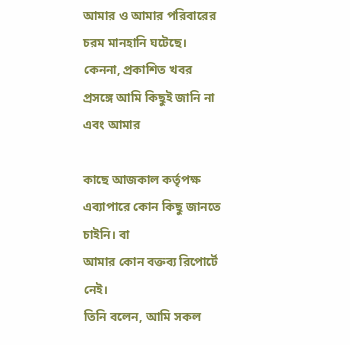আমার ও আমার পরিবারের চরম মানহানি ঘটেছে।
কেননা, প্রকাশিত খবর প্রসঙ্গে আমি কিছুই জানি না এবং আমার

কাছে আজকাল কর্তৃপক্ষ এব্যাপারে কোন কিছু জানতে চাইনি। বা
আমার কোন বক্তব্য রিপোর্টে নেই।
তিনি বলেন, আমি সকল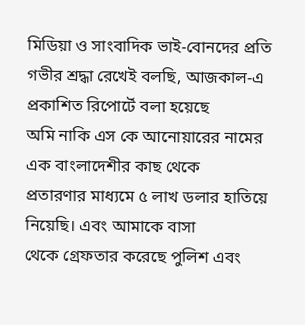মিডিয়া ও সাংবাদিক ভাই-বোনদের প্রতি
গভীর শ্রদ্ধা রেখেই বলছি, আজকাল-এ প্রকাশিত রিপোর্টে বলা হয়েছে
অমি নাকি এস কে আনোয়ারের নামের এক বাংলাদেশীর কাছ থেকে
প্রতারণার মাধ্যমে ৫ লাখ ডলার হাতিয়ে নিয়েছি। এবং আমাকে বাসা
থেকে গ্রেফতার করেছে পুলিশ এবং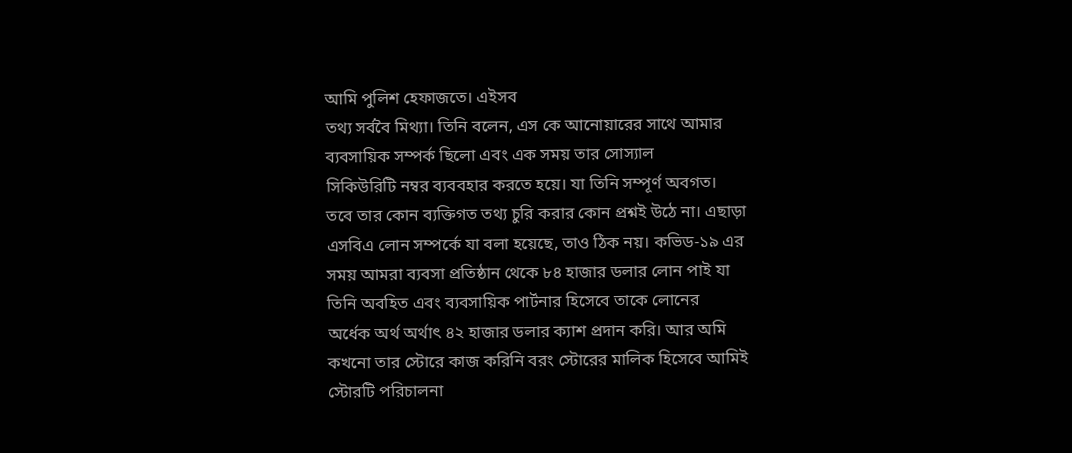আমি পুলিশ হেফাজতে। এইসব
তথ্য সর্ববৈ মিথ্যা। তিনি বলেন, এস কে আনোয়ারের সাথে আমার
ব্যবসায়িক সম্পর্ক ছিলো এবং এক সময় তার সোস্যাল
সিকিউরিটি নম্বর ব্যববহার করতে হয়ে। যা তিনি সম্পূর্ণ অবগত।
তবে তার কোন ব্যক্তিগত তথ্য চুরি করার কোন প্রশ্নই উঠে না। এছাড়া
এসবিএ লোন সম্পর্কে যা বলা হয়েছে, তাও ঠিক নয়। কভিড-১৯ এর
সময় আমরা ব্যবসা প্রতিষ্ঠান থেকে ৮৪ হাজার ডলার লোন পাই যা
তিনি অবহিত এবং ব্যবসায়িক পার্টনার হিসেবে তাকে লোনের
অর্ধেক অর্থ অর্থাৎ ৪২ হাজার ডলার ক্যাশ প্রদান করি। আর অমি
কখনো তার স্টোরে কাজ করিনি বরং স্টোরের মালিক হিসেবে আমিই
স্টোরটি পরিচালনা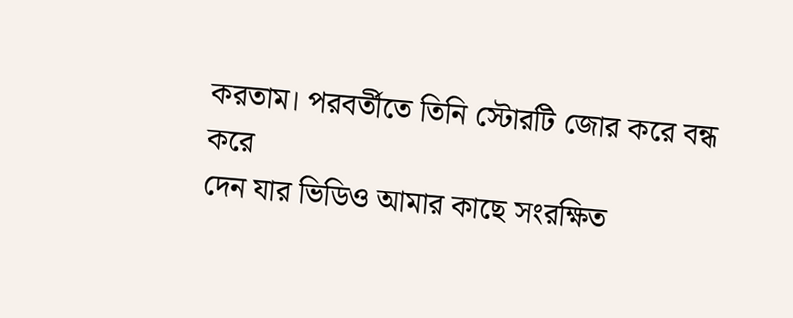করতাম। পরবর্তীতে তিনি স্টোরটি জোর করে বন্ধ করে
দেন যার ভিডিও আমার কাছে সংরক্ষিত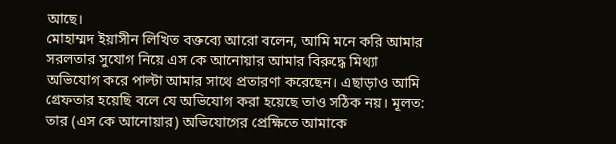আছে।
মোহাম্মদ ইয়াসীন লিখিত বক্তব্যে আরো বলেন, আমি মনে করি আমার
সরলতার সুযোগ নিয়ে এস কে আনোয়ার আমার বিরুদ্ধে মিথ্যা
অভিযোগ করে পাল্টা আমার সাথে প্রতারণা করেছেন। এছাড়াও আমি
গ্রেফতার হয়েছি বলে যে অভিযোগ করা হয়েছে তাও সঠিক নয়। মূলত:
তার (এস কে আনোয়ার) অভিযোগের প্রেক্ষিতে আমাকে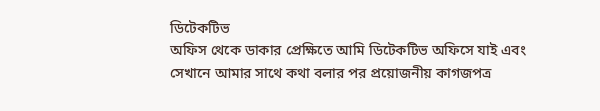ডিটেকটিভ
অফিস থেকে ডাকার প্রেক্ষিতে আমি ডিটেকটিভ অফিসে যাই এবং
সেখানে আমার সাথে কথা বলার পর প্রয়োজনীয় কাগজপত্র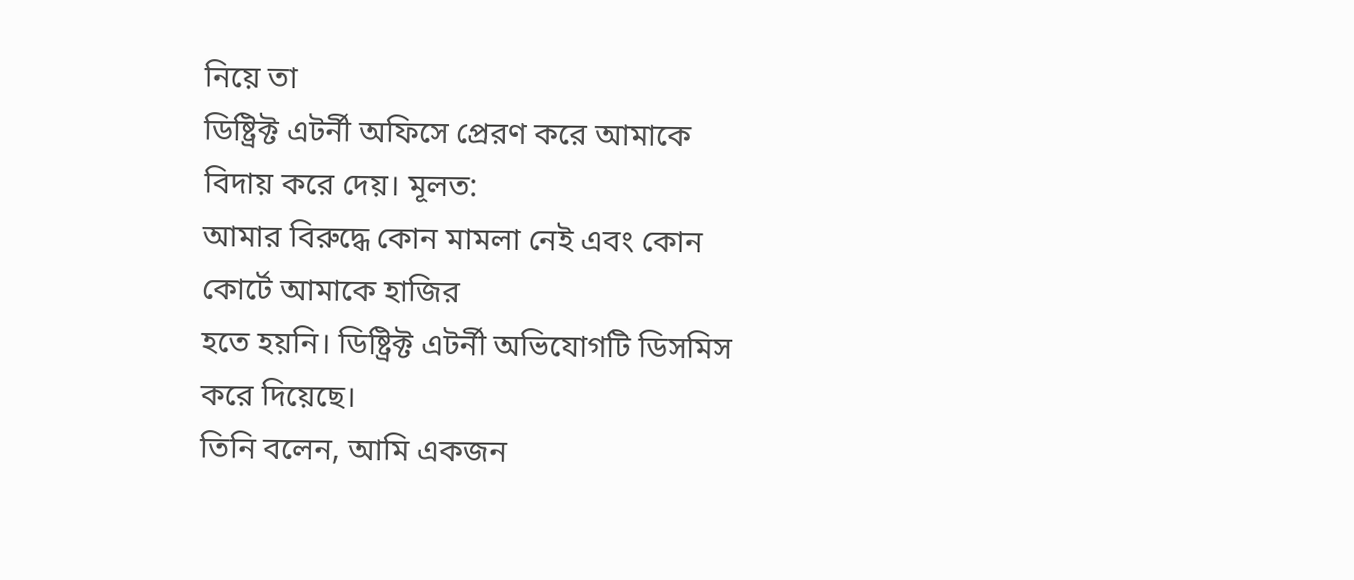নিয়ে তা
ডিষ্ট্রিক্ট এটর্নী অফিসে প্রেরণ করে আমাকে বিদায় করে দেয়। মূলত:
আমার বিরুদ্ধে কোন মামলা নেই এবং কোন কোর্টে আমাকে হাজির
হতে হয়নি। ডিষ্ট্রিক্ট এটর্নী অভিযোগটি ডিসমিস করে দিয়েছে।
তিনি বলেন, আমি একজন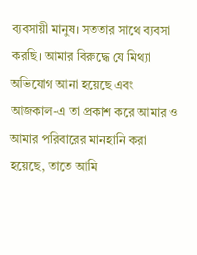ব্যবসায়ী মানুষ। সততার সাথে ব্যবসা
করছি। আমার বিরুদ্ধে যে মিথ্যা অভিযোগ আনা হয়েছে এবং
আজকাল-এ তা প্রকাশ করে আমার ও আমার পরিবারের মানহানি করা
হয়েছে, তাতে আমি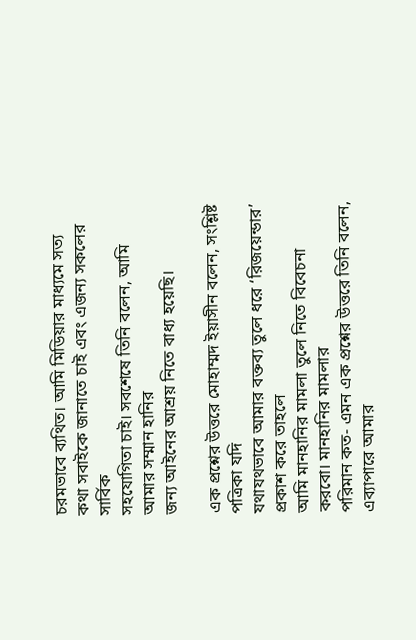চরমভাবে ব্যথিত। আমি মিডিয়ার মাধ্যমে সত্য
কথা সবাইকে জানাতে চাই এবং এজন্য সকলের সার্বিক
সহযোগিতা চাই। সবশেষে তিনি বলেন, আমি আমার সম্মান হানির
জন্য আইনের আশ্রয় নিতে বাধ্য হয়েছি।

এক প্রশ্নের উত্তরে মোহাম্মদ ইয়াসীন বলেন, সংশ্লিষ্ট পত্রিকা যদি
যথাযথভাবে আমার বক্তব্য তুলে ধরে ‘রিজয়েন্ডার’ প্রকাশ করে তাহলে
আমি মানহানির মামলা তুলে নিতে বিবেচনা করবো। মানহানির মামলার
পরিমান কত- এমন এক প্রশ্নের উত্তরে তিনি বলেন, এব্যাপারে আমার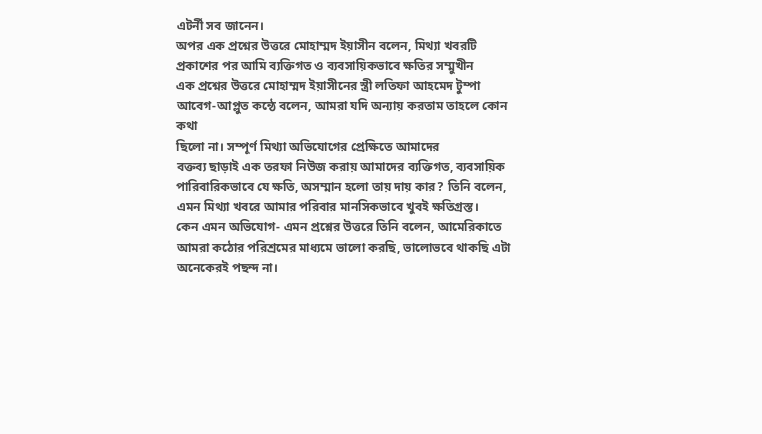এটর্নী সব জানেন।
অপর এক প্রশ্নের উত্তরে মোহাম্মদ ইয়াসীন বলেন, মিথ্যা খবরটি
প্রকাশের পর আমি ব্যক্তিগত ও ব্যবসায়িকভাবে ক্ষতির সম্মুখীন
এক প্রশ্নের উত্তরে মোহাম্মদ ইয়াসীনের স্ত্রী লতিফা আহমেদ টুম্পা
আবেগ-আপ্লুত কন্ঠে বলেন, আমরা যদি অন্যায় করতাম তাহলে কোন কথা
ছিলো না। সম্পূর্ণ মিথ্যা অভিযোগের প্রেক্ষিতে আমাদের
বক্তব্য ছাড়াই এক তরফা নিউজ করায় আমাদের ব্যক্তিগত, ব্যবসায়িক
পারিবারিকভাবে যে ক্ষতি, অসম্মান হলো তায় দায় কার? তিনি বলেন,
এমন মিথ্যা খবরে আমার পরিবার মানসিকভাবে খুবই ক্ষতিগ্রস্ত।
কেন এমন অভিযোগ- এমন প্রশ্নের উত্তরে তিনি বলেন, আমেরিকাতে
আমরা কঠোর পরিশ্রমের মাধ্যমে ভালো করছি, ভালোভবে থাকছি এটা
অনেকেরই পছন্দ না।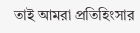তাই আমরা প্রতিহিংসার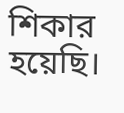শিকার হয়েছি।